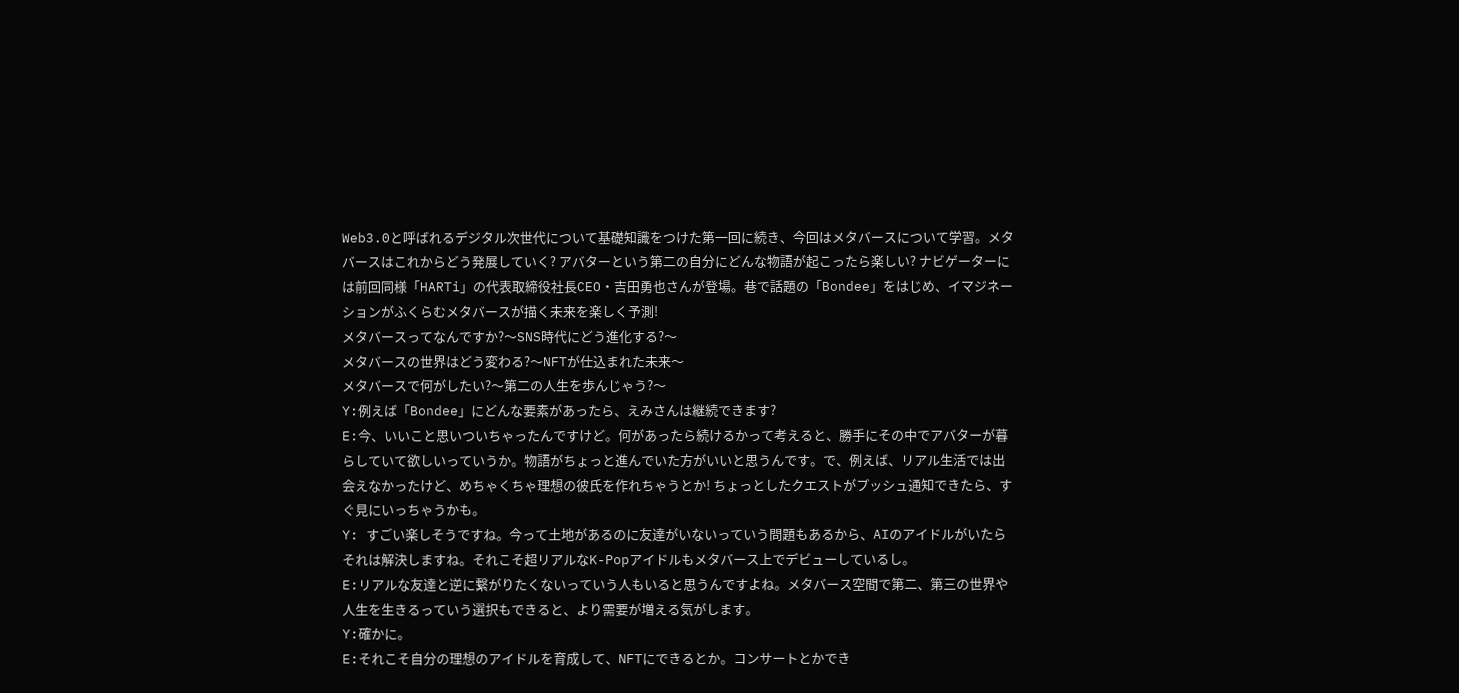Web3.0と呼ばれるデジタル次世代について基礎知識をつけた第一回に続き、今回はメタバースについて学習。メタバースはこれからどう発展していく? アバターという第二の自分にどんな物語が起こったら楽しい? ナビゲーターには前回同様「HARTi」の代表取締役社長CEO・吉田勇也さんが登場。巷で話題の「Bondee」をはじめ、イマジネーションがふくらむメタバースが描く未来を楽しく予測!
メタバースってなんですか?〜SNS時代にどう進化する?〜
メタバースの世界はどう変わる?〜NFTが仕込まれた未来〜
メタバースで何がしたい?〜第二の人生を歩んじゃう?〜
Y:例えば「Bondee」にどんな要素があったら、えみさんは継続できます?
E:今、いいこと思いついちゃったんですけど。何があったら続けるかって考えると、勝手にその中でアバターが暮らしていて欲しいっていうか。物語がちょっと進んでいた方がいいと思うんです。で、例えば、リアル生活では出会えなかったけど、めちゃくちゃ理想の彼氏を作れちゃうとか! ちょっとしたクエストがプッシュ通知できたら、すぐ見にいっちゃうかも。
Y: すごい楽しそうですね。今って土地があるのに友達がいないっていう問題もあるから、AIのアイドルがいたらそれは解決しますね。それこそ超リアルなK-Popアイドルもメタバース上でデビューしているし。
E:リアルな友達と逆に繋がりたくないっていう人もいると思うんですよね。メタバース空間で第二、第三の世界や人生を生きるっていう選択もできると、より需要が増える気がします。
Y:確かに。
E:それこそ自分の理想のアイドルを育成して、NFTにできるとか。コンサートとかでき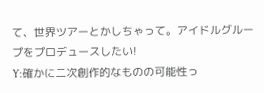て、世界ツアーとかしちゃって。アイドルグループをプロデュースしたい!
Y:確かに二次創作的なものの可能性っ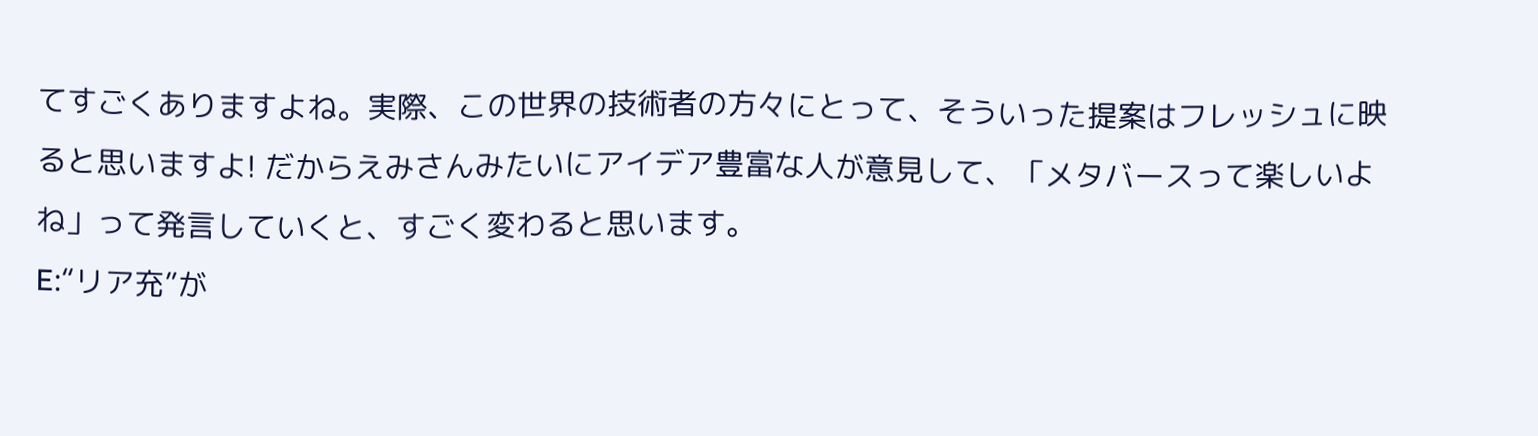てすごくありますよね。実際、この世界の技術者の方々にとって、そういった提案はフレッシュに映ると思いますよ! だからえみさんみたいにアイデア豊富な人が意見して、「メタバースって楽しいよね」って発言していくと、すごく変わると思います。
E:“リア充”が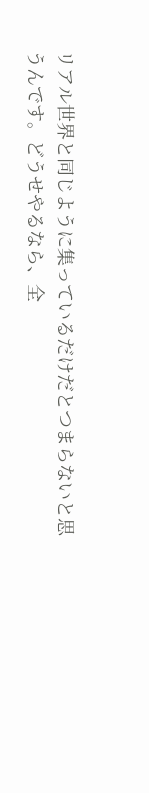リアル世界と同じように集っているだけだとつまらないと思うんです。どうせやるなら、全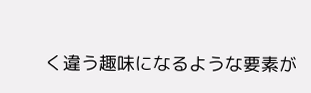く違う趣味になるような要素が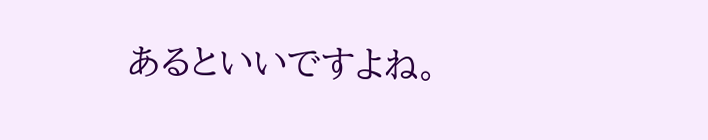あるといいですよね。